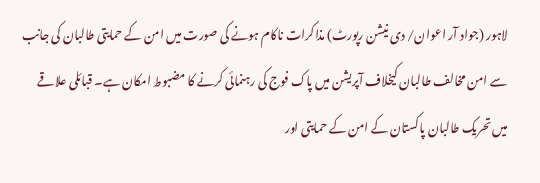لاہور (جواد آر اعوان/ دی نیشن رپورٹ) مذاکرات ناکام ہونے کی صورت میں امن کے حمایتی طالبان کی جانب سے امن مخالف طالبان کیخلاف آپریشن میں پاک فوج کی رہنمائی کرنے کا مضبوط امکان ہے۔ قبائلی علاقے میں تحریک طالبان پاکستان کے امن کے حمایتی اور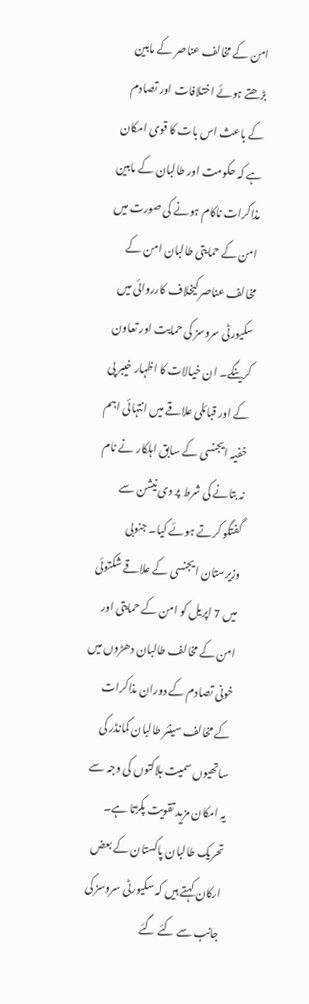امن کے مخالف عناصر کے مابین بڑھتے ہوئے اختلافات اور تصادم کے باعث اس بات کا قوی امکان ہے کہ حکومت اور طالبان کے مابین مذاکرات ناکام ہونے کی صورت میں امن کے حمایتی طالبان امن کے مخالف عناصر کیخلاف کارروائی میں سکیورٹی سروسز کی حمایت اور تعاون کرینگے۔ ان خیالات کا اظہار خیبر پی کے اور قبائلی علاقے میں انتہائی اہم خفیہ ایجنسی کے سابق اہلکار نے نام نہ بتانے کی شرط پر دی نیشن سے گفتگو کرتے ہوئے کیا۔ جنوبی وزیرستان ایجنسی کے علاقے شکتوئی میں 7 اپریل کو امن کے حمایتی اور امن کے مخالف طالبان دھڑوں میں خونی تصادم کے دوران مذاکرات کے مخالف سینئر طالبان کمانڈر کی ساتھیوں سمیت ہلاکتوں کی وجہ سے یہ امکان مزید تقویت پکڑتا ہے۔ تحریک طالبان پاکستان کے بعض ارکان کہتے ہیں کہ سکیورٹی سروسز کی جانب سے کئے گئے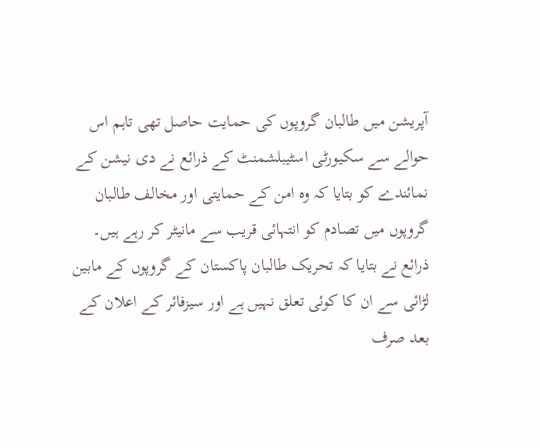آپریشن میں طالبان گروپوں کی حمایت حاصل تھی تاہم اس حوالے سے سکیورٹی اسٹیبلشمنٹ کے ذرائع نے دی نیشن کے نمائندے کو بتایا کہ وہ امن کے حمایتی اور مخالف طالبان گروپوں میں تصادم کو انتہائی قریب سے مانیٹر کر رہے ہیں۔ ذرائع نے بتایا کہ تحریک طالبان پاکستان کے گروپوں کے مابین لڑائی سے ان کا کوئی تعلق نہیں ہے اور سیزفائر کے اعلان کے بعد صرف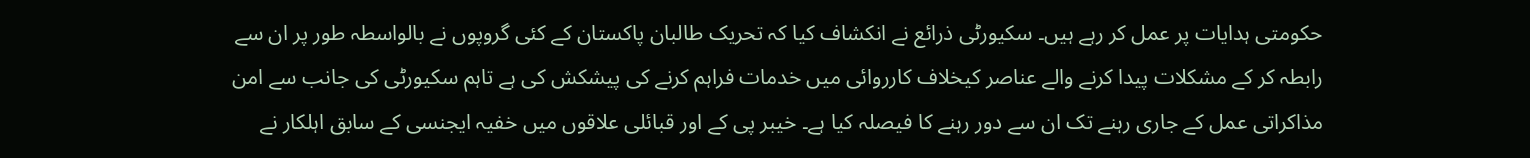حکومتی ہدایات پر عمل کر رہے ہیں۔ سکیورٹی ذرائع نے انکشاف کیا کہ تحریک طالبان پاکستان کے کئی گروپوں نے بالواسطہ طور پر ان سے رابطہ کر کے مشکلات پیدا کرنے والے عناصر کیخلاف کارروائی میں خدمات فراہم کرنے کی پیشکش کی ہے تاہم سکیورٹی کی جانب سے امن مذاکراتی عمل کے جاری رہنے تک ان سے دور رہنے کا فیصلہ کیا ہے۔ خیبر پی کے اور قبائلی علاقوں میں خفیہ ایجنسی کے سابق اہلکار نے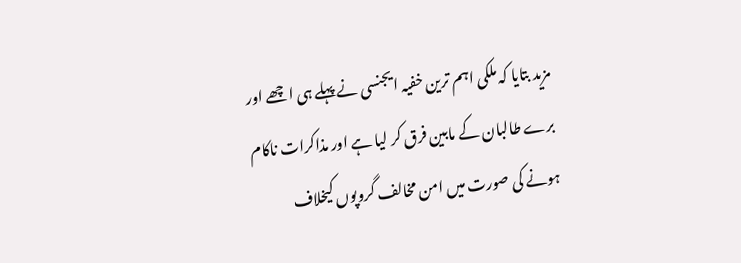مزید بتایا کہ ملکی اہم ترین خفیہ ایجنسی نے پہلے ہی اچھے اور برے طالبان کے مابین فرق کر لیا ہے اور مذاکرات ناکام ہونے کی صورت میں امن مخالف گروپوں کیخلاف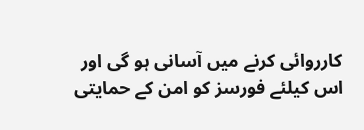کارروائی کرنے میں آسانی ہو گی اور اس کیلئے فورسز کو امن کے حمایتی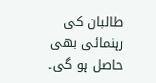طالبان کی رہنمائی بھی حاصل ہو گی۔